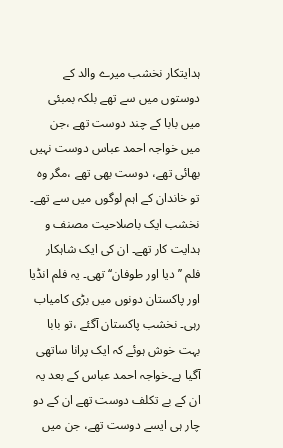ہدایتکار نخشب میرے والد کے دوستوں میں سے تھے بلکہ بمبئی میں بابا کے چند دوست تھے ،جن میں خواجہ احمد عباس دوست نہیں بھائی تھے، دوست بھی تھے ،مگر وہ تو خاندان کے اہم لوگوں میں سے تھے۔ نخشب ایک باصلاحیت مصنف و ہدایت کار تھے۔ ان کی ایک شاہکار فلم ’’دیا اور طوفان‘‘ تھی۔ یہ فلم انڈیا اور پاکستان دونوں میں بڑی کامیاب رہی۔ نخشب پاکستان آگئے ،تو بابا بہت خوش ہوئے کہ ایک پرانا ساتھی آگیا ہے۔خواجہ احمد عباس کے بعد یہ ان کے بے تکلف دوست تھے ان کے دو چار ہی ایسے دوست تھے، جن میں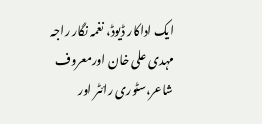ایک اداکار ڈیوڈ، نغمہ نگار راجہ مہدی علی خان اورمعروف شاعر،سٹوری رائٹر اور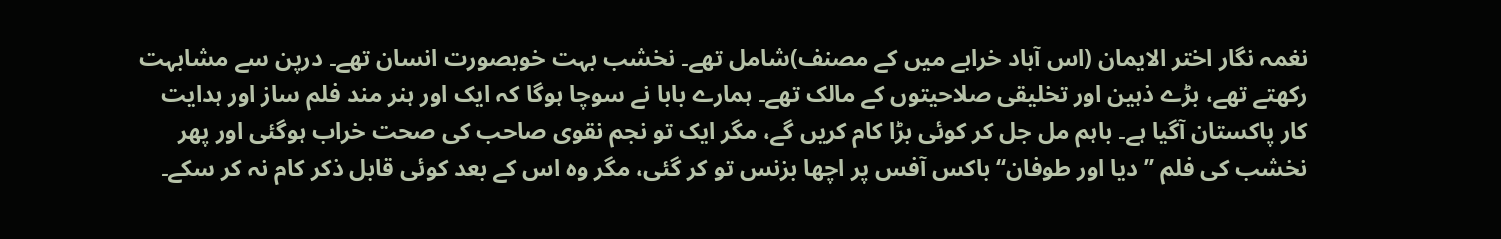نغمہ نگار اختر الایمان (اس آباد خرابے میں کے مصنف)شامل تھے۔ نخشب بہت خوبصورت انسان تھے۔ درپن سے مشابہت رکھتے تھے، بڑے ذہین اور تخلیقی صلاحیتوں کے مالک تھے۔ ہمارے بابا نے سوچا ہوگا کہ ایک اور ہنر مند فلم ساز اور ہدایت کار پاکستان آگیا ہے۔ باہم مل جل کر کوئی بڑا کام کریں گے، مگر ایک تو نجم نقوی صاحب کی صحت خراب ہوگئی اور پھر نخشب کی فلم ’’دیا اور طوفان‘‘ باکس آفس پر اچھا بزنس تو کر گئی، مگر وہ اس کے بعد کوئی قابل ذکر کام نہ کر سکے۔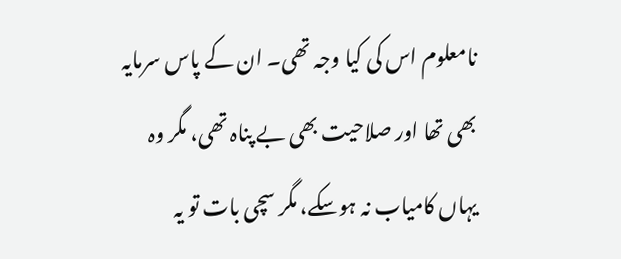نامعلوم اس کی کیا وجہ تھی۔ ان کے پاس سرمایہ بھی تھا اور صلاحیت بھی بے پناہ تھی، مگر وہ یہاں کامیاب نہ ہوسکے، مگر سچی بات تو یہ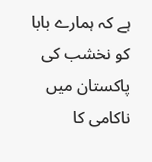ہے کہ ہمارے بابا کو نخشب کی پاکستان میں ناکامی کا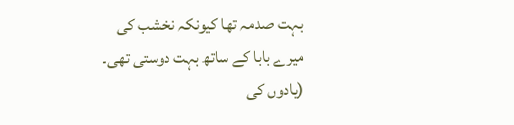بہت صدمہ تھا کیونکہ نخشب کی میرے بابا کے ساتھ بہت دوستی تھی۔ (یادوں کی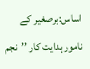اساس:برصغیر کے نامور ہدایت کار ’’نجم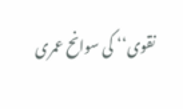نقوی‘‘ کی سوانح عمری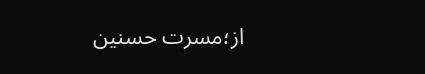از؛مسرت حسنین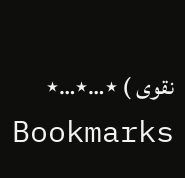نقوی ) ٭…٭…٭
Bookmarks